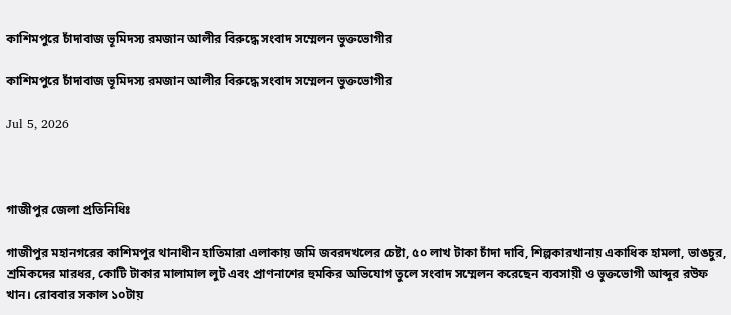কাশিমপুরে চাঁদাবাজ ভূমিদস্য রমজান আলীর বিরুদ্ধে সংবাদ সম্মেলন ভুক্তভোগীর

কাশিমপুরে চাঁদাবাজ ভূমিদস্য রমজান আলীর বিরুদ্ধে সংবাদ সম্মেলন ভুক্তভোগীর

Jul 5, 2026



গাজীপুর জেলা প্রতিনিধিঃ

গাজীপুর মহানগরের কাশিমপুর থানাধীন হাতিমারা এলাকায় জমি জবরদখলের চেষ্টা, ৫০ লাখ টাকা চাঁদা দাবি, শিল্পকারখানায় একাধিক হামলা, ভাঙচুর, শ্রমিকদের মারধর, কোটি টাকার মালামাল লুট এবং প্রাণনাশের হুমকির অভিযোগ তুলে সংবাদ সম্মেলন করেছেন ব্যবসায়ী ও ভুক্তভোগী আব্দুর রউফ খান। রোববার সকাল ১০টায়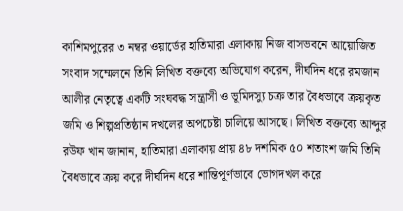কাশিমপুরের ৩ নম্বর ওয়ার্ডের হাতিমারা এলাকায় নিজ বাসভবনে আয়োজিত সংবাদ সম্মেলনে তিনি লিখিত বক্তব্যে অভিযোগ করেন, দীর্ঘদিন ধরে রমজান আলীর নেতৃত্বে একটি সংঘবদ্ধ সন্ত্রাসী ও ভূমিদস্যু চক্র তার বৈধভাবে ক্রয়কৃত জমি ও শিল্পপ্রতিষ্ঠান দখলের অপচেষ্টা চালিয়ে আসছে। লিখিত বক্তব্যে আব্দুর রউফ খান জানান, হাতিমারা এলাকায় প্রায় ৪৮ দশমিক ৫০ শতাংশ জমি তিনি বৈধভাবে ক্রয় করে দীর্ঘদিন ধরে শান্তিপূর্ণভাবে ভোগদখল করে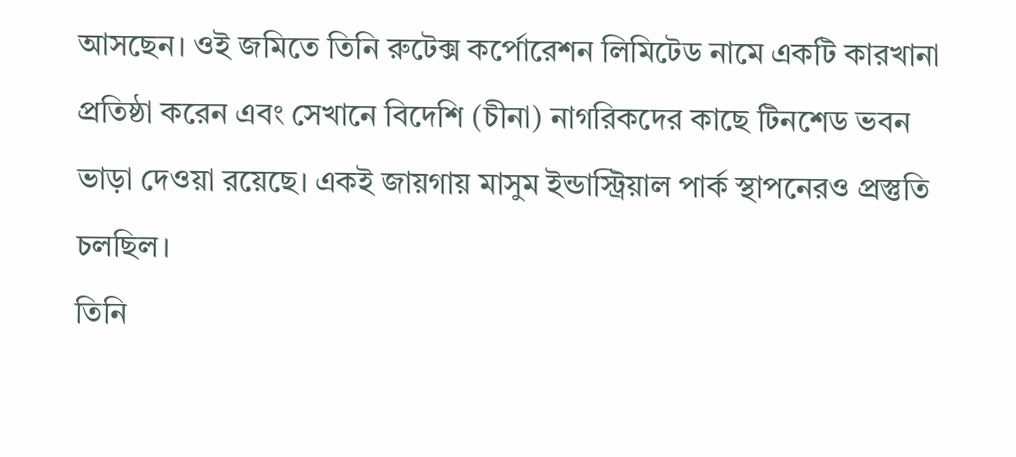আসছেন। ওই জমিতে তিনি রুটেক্স কর্পোরেশন লিমিটেড নামে একটি কারখানা প্রতিষ্ঠা করেন এবং সেখানে বিদেশি (চীনা) নাগরিকদের কাছে টিনশেড ভবন ভাড়া দেওয়া রয়েছে। একই জায়গায় মাসুম ইন্ডাস্ট্রিয়াল পার্ক স্থাপনেরও প্রস্তুতি চলছিল।
তিনি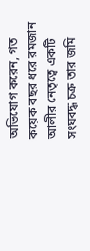অভিযোগ করেন, গত কয়েক বছর ধরে রমজান আলীর নেতৃত্বে একটি সংঘবদ্ধ চক্র তার জমি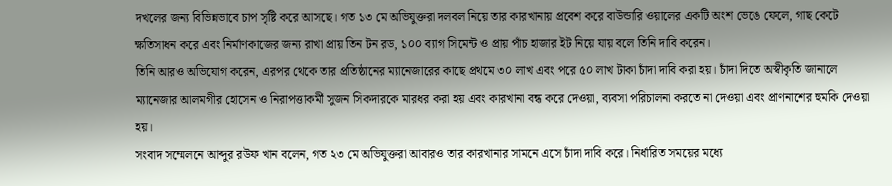দখলের জন্য বিভিন্নভাবে চাপ সৃষ্টি করে আসছে। গত ১৩ মে অভিযুক্তরা দলবল নিয়ে তার কারখানায় প্রবেশ করে বাউন্ডারি ওয়ালের একটি অংশ ভেঙে ফেলে, গাছ কেটে ক্ষতিসাধন করে এবং নির্মাণকাজের জন্য রাখা প্রায় তিন টন রড, ১০০ ব্যাগ সিমেন্ট ও প্রায় পাঁচ হাজার ইট নিয়ে যায় বলে তিনি দাবি করেন।
তিনি আরও অভিযোগ করেন, এরপর থেকে তার প্রতিষ্ঠানের ম্যানেজারের কাছে প্রথমে ৩০ লাখ এবং পরে ৫০ লাখ টাকা চাঁদা দাবি করা হয়। চাঁদা দিতে অস্বীকৃতি জানালে ম্যানেজার আলমগীর হোসেন ও নিরাপত্তাকর্মী সুজন সিকদারকে মারধর করা হয় এবং কারখানা বন্ধ করে দেওয়া, ব্যবসা পরিচালনা করতে না দেওয়া এবং প্রাণনাশের হুমকি দেওয়া হয়।
সংবাদ সম্মেলনে আব্দুর রউফ খান বলেন, গত ২৩ মে অভিযুক্তরা আবারও তার কারখানার সামনে এসে চাঁদা দাবি করে। নির্ধারিত সময়ের মধ্যে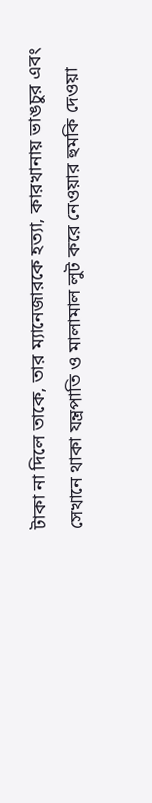টাকা না দিলে তাকে, তার ম্যানেজারকে হত্যা, কারখানায় ভাঙচুর এবং সেখানে থাকা যন্ত্রপাতি ও মালামাল লুট করে নেওয়ার হুমকি দেওয়া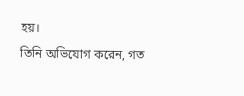হয়।
তিনি অভিযোগ করেন, গত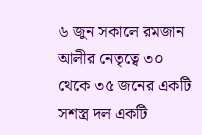৬ জুন সকালে রমজান আলীর নেতৃত্বে ৩০ থেকে ৩৫ জনের একটি সশস্ত্র দল একটি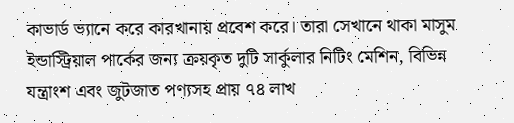কাভার্ড ভ্যানে করে কারখানায় প্রবেশ করে। তারা সেখানে থাকা মাসুম ইন্ডাস্ট্রিয়াল পার্কের জন্য ক্রয়কৃত দুটি সার্কুলার নিটিং মেশিন, বিভিন্ন যন্ত্রাংশ এবং জুটজাত পণ্যসহ প্রায় ৭৪ লাখ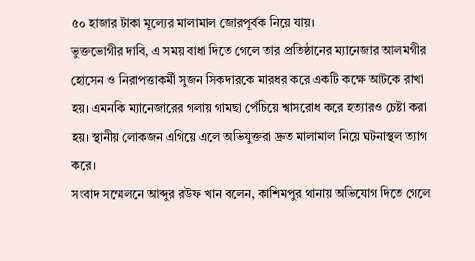৫০ হাজার টাকা মূল্যের মালামাল জোরপূর্বক নিয়ে যায়।
ভুক্তভোগীর দাবি, এ সময় বাধা দিতে গেলে তার প্রতিষ্ঠানের ম্যানেজার আলমগীর হোসেন ও নিরাপত্তাকর্মী সুজন সিকদারকে মারধর করে একটি কক্ষে আটকে রাখা হয়। এমনকি ম্যানেজারের গলায় গামছা পেঁচিয়ে শ্বাসরোধ করে হত্যারও চেষ্টা করা হয়। স্থানীয় লোকজন এগিয়ে এলে অভিযুক্তরা দ্রুত মালামাল নিয়ে ঘটনাস্থল ত্যাগ করে।
সংবাদ সম্মেলনে আব্দুর রউফ খান বলেন, কাশিমপুর থানায় অভিযোগ দিতে গেলে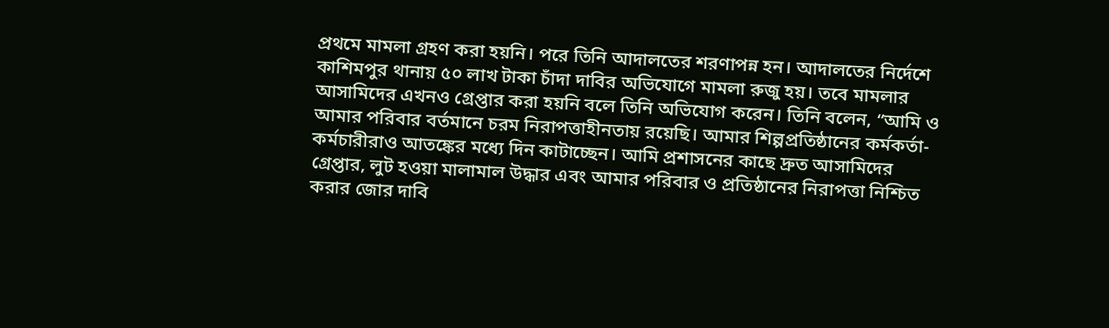প্রথমে মামলা গ্রহণ করা হয়নি। পরে তিনি আদালতের শরণাপন্ন হন। আদালতের নির্দেশে কাশিমপুর থানায় ৫০ লাখ টাকা চাঁদা দাবির অভিযোগে মামলা রুজু হয়। তবে মামলার আসামিদের এখনও গ্রেপ্তার করা হয়নি বলে তিনি অভিযোগ করেন। তিনি বলেন, “আমি ও আমার পরিবার বর্তমানে চরম নিরাপত্তাহীনতায় রয়েছি। আমার শিল্পপ্রতিষ্ঠানের কর্মকর্তা-কর্মচারীরাও আতঙ্কের মধ্যে দিন কাটাচ্ছেন। আমি প্রশাসনের কাছে দ্রুত আসামিদের গ্রেপ্তার, লুট হওয়া মালামাল উদ্ধার এবং আমার পরিবার ও প্রতিষ্ঠানের নিরাপত্তা নিশ্চিত করার জোর দাবি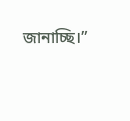জানাচ্ছি।”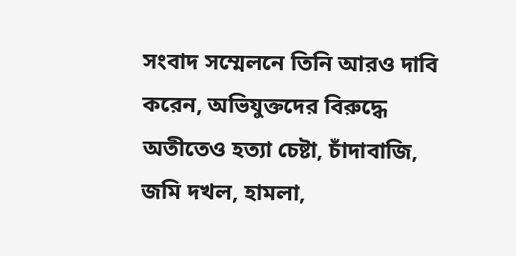সংবাদ সম্মেলনে তিনি আরও দাবি করেন, অভিযুক্তদের বিরুদ্ধে অতীতেও হত্যা চেষ্টা, চাঁদাবাজি, জমি দখল, হামলা,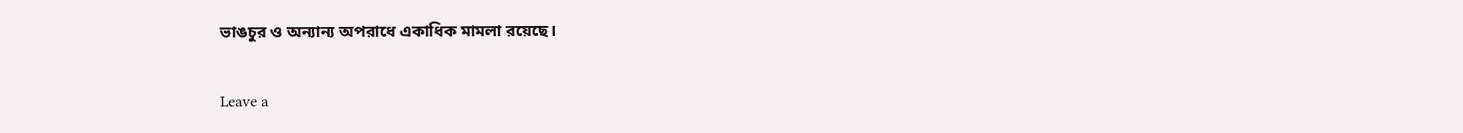ভাঙচুর ও অন্যান্য অপরাধে একাধিক মামলা রয়েছে।

Leave a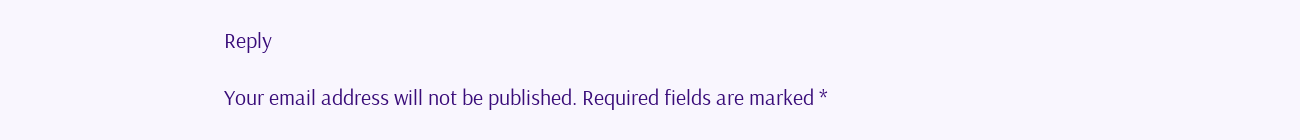Reply

Your email address will not be published. Required fields are marked *